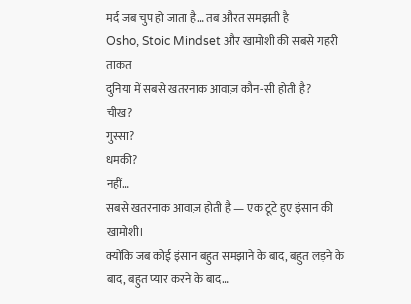मर्द जब चुप हो जाता है… तब औरत समझती है
Osho, Stoic Mindset और खामोशी की सबसे गहरी ताकत
दुनिया में सबसे खतरनाक आवाज़ कौन-सी होती है?
चीख?
गुस्सा?
धमकी?
नहीं…
सबसे खतरनाक आवाज़ होती है — एक टूटे हुए इंसान की खामोशी।
क्योंकि जब कोई इंसान बहुत समझाने के बाद, बहुत लड़ने के बाद, बहुत प्यार करने के बाद…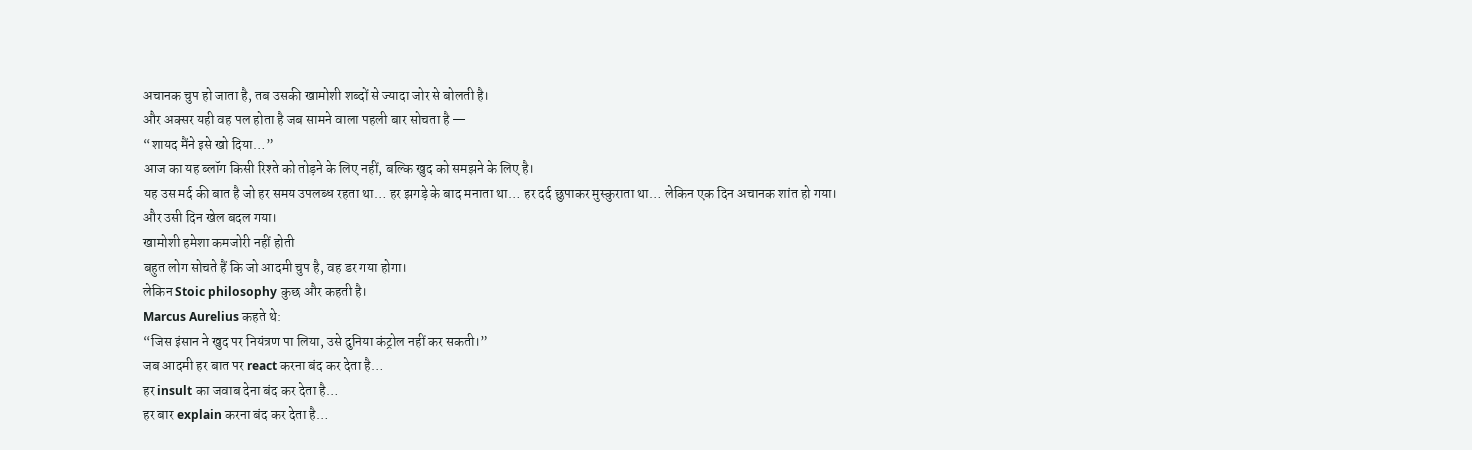अचानक चुप हो जाता है, तब उसकी खामोशी शब्दों से ज्यादा जोर से बोलती है।
और अक्सर यही वह पल होता है जब सामने वाला पहली बार सोचता है —
“शायद मैंने इसे खो दिया…”
आज का यह ब्लॉग किसी रिश्ते को तोड़ने के लिए नहीं, बल्कि खुद को समझने के लिए है।
यह उस मर्द की बात है जो हर समय उपलब्ध रहता था… हर झगड़े के बाद मनाता था… हर दर्द छुपाकर मुस्कुराता था… लेकिन एक दिन अचानक शांत हो गया।
और उसी दिन खेल बदल गया।
खामोशी हमेशा कमजोरी नहीं होती
बहुत लोग सोचते हैं कि जो आदमी चुप है, वह डर गया होगा।
लेकिन Stoic philosophy कुछ और कहती है।
Marcus Aurelius कहते थे:
“जिस इंसान ने खुद पर नियंत्रण पा लिया, उसे दुनिया कंट्रोल नहीं कर सकती।”
जब आदमी हर बात पर react करना बंद कर देता है…
हर insult का जवाब देना बंद कर देता है…
हर बार explain करना बंद कर देता है…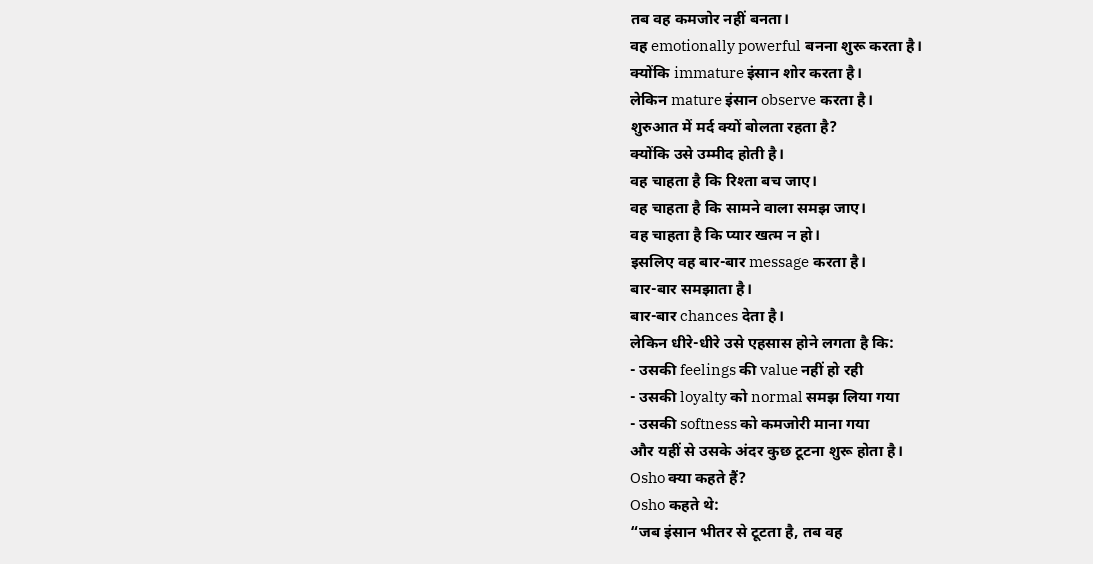तब वह कमजोर नहीं बनता।
वह emotionally powerful बनना शुरू करता है।
क्योंकि immature इंसान शोर करता है।
लेकिन mature इंसान observe करता है।
शुरुआत में मर्द क्यों बोलता रहता है?
क्योंकि उसे उम्मीद होती है।
वह चाहता है कि रिश्ता बच जाए।
वह चाहता है कि सामने वाला समझ जाए।
वह चाहता है कि प्यार खत्म न हो।
इसलिए वह बार-बार message करता है।
बार-बार समझाता है।
बार-बार chances देता है।
लेकिन धीरे-धीरे उसे एहसास होने लगता है कि:
- उसकी feelings की value नहीं हो रही
- उसकी loyalty को normal समझ लिया गया
- उसकी softness को कमजोरी माना गया
और यहीं से उसके अंदर कुछ टूटना शुरू होता है।
Osho क्या कहते हैं?
Osho कहते थे:
“जब इंसान भीतर से टूटता है, तब वह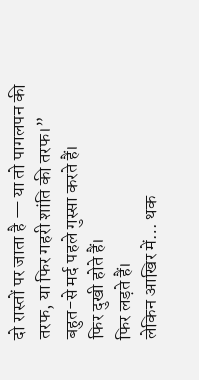दो रास्तों पर जाता है — या तो पागलपन की तरफ, या फिर गहरी शांति की तरफ।”
बहुत-से मर्द पहले गुस्सा करते हैं।
फिर दुखी होते हैं।
फिर लड़ते हैं।
लेकिन आखिर में… थक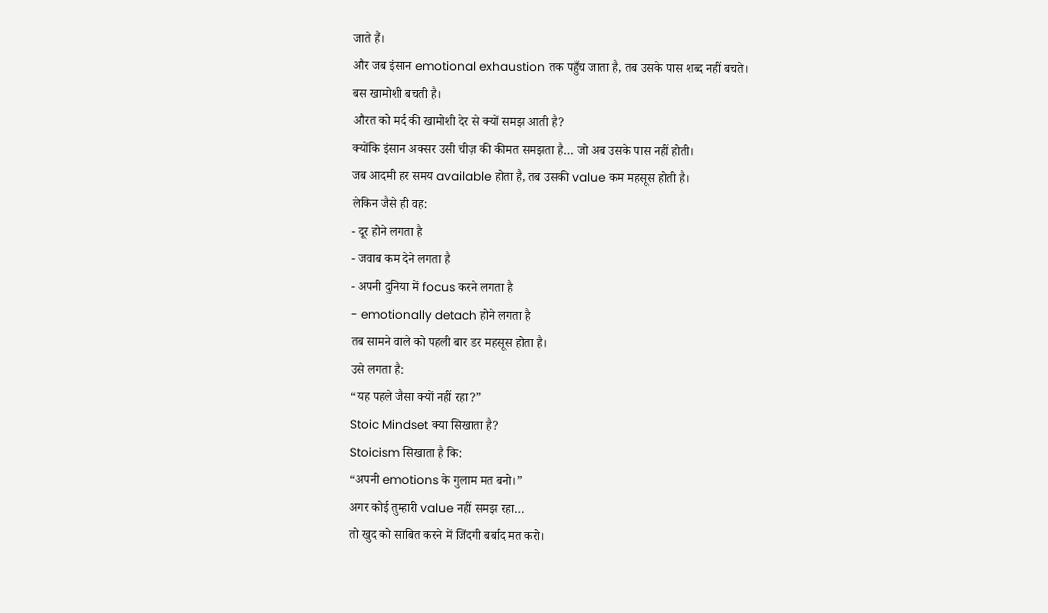जाते हैं।
और जब इंसान emotional exhaustion तक पहुँच जाता है, तब उसके पास शब्द नहीं बचते।
बस खामोशी बचती है।
औरत को मर्द की खामोशी देर से क्यों समझ आती है?
क्योंकि इंसान अक्सर उसी चीज़ की कीमत समझता है… जो अब उसके पास नहीं होती।
जब आदमी हर समय available होता है, तब उसकी value कम महसूस होती है।
लेकिन जैसे ही वह:
- दूर होने लगता है
- जवाब कम देने लगता है
- अपनी दुनिया में focus करने लगता है
- emotionally detach होने लगता है
तब सामने वाले को पहली बार डर महसूस होता है।
उसे लगता है:
“यह पहले जैसा क्यों नहीं रहा?”
Stoic Mindset क्या सिखाता है?
Stoicism सिखाता है कि:
“अपनी emotions के गुलाम मत बनो।”
अगर कोई तुम्हारी value नहीं समझ रहा…
तो खुद को साबित करने में जिंदगी बर्बाद मत करो।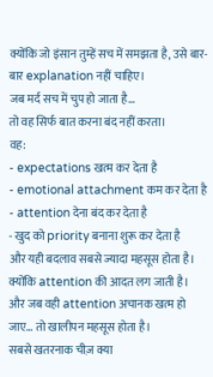क्योंकि जो इंसान तुम्हें सच में समझता है, उसे बार-बार explanation नहीं चाहिए।
जब मर्द सच में चुप हो जाता है…
तो वह सिर्फ बात करना बंद नहीं करता।
वह:
- expectations खत्म कर देता है
- emotional attachment कम कर देता है
- attention देना बंद कर देता है
- खुद को priority बनाना शुरू कर देता है
और यही बदलाव सबसे ज्यादा महसूस होता है।
क्योंकि attention की आदत लग जाती है।
और जब वही attention अचानक खत्म हो जाए… तो खालीपन महसूस होता है।
सबसे खतरनाक चीज़ क्या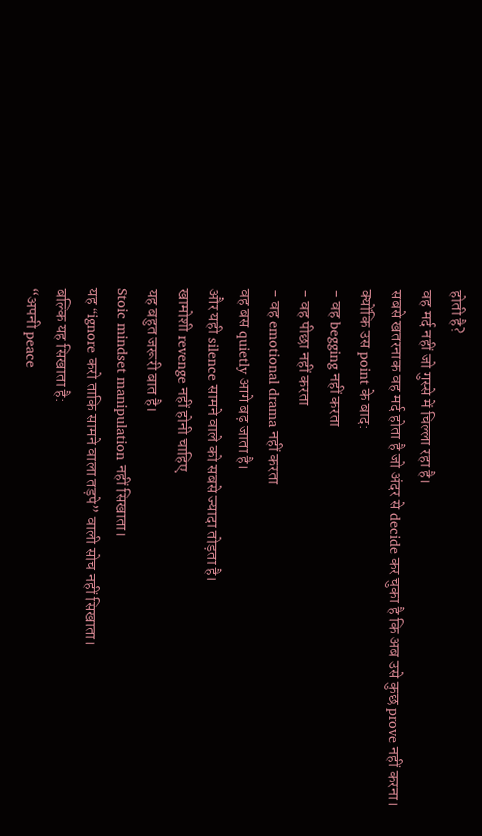होती है?
वह मर्द नहीं जो गुस्से में चिल्ला रहा है।
सबसे खतरनाक वह मर्द होता है जो अंदर से decide कर चुका है कि अब उसे कुछ prove नहीं करना।
क्योंकि उस point के बाद:
- वह begging नहीं करता
- वह पीछा नहीं करता
- वह emotional drama नहीं करता
वह बस quietly आगे बढ़ जाता है।
और यही silence सामने वाले को सबसे ज्यादा तोड़ता है।
खामोशी revenge नहीं होनी चाहिए
यह बहुत जरूरी बात है।
Stoic mindset manipulation नहीं सिखाता।
यह “ignore करो ताकि सामने वाला तड़पे” वाली सोच नहीं सिखाता।
बल्कि यह सिखाता है:
“अपनी peace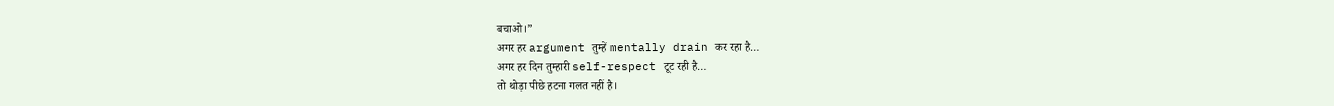बचाओ।”
अगर हर argument तुम्हें mentally drain कर रहा है…
अगर हर दिन तुम्हारी self-respect टूट रही है…
तो थोड़ा पीछे हटना गलत नहीं है।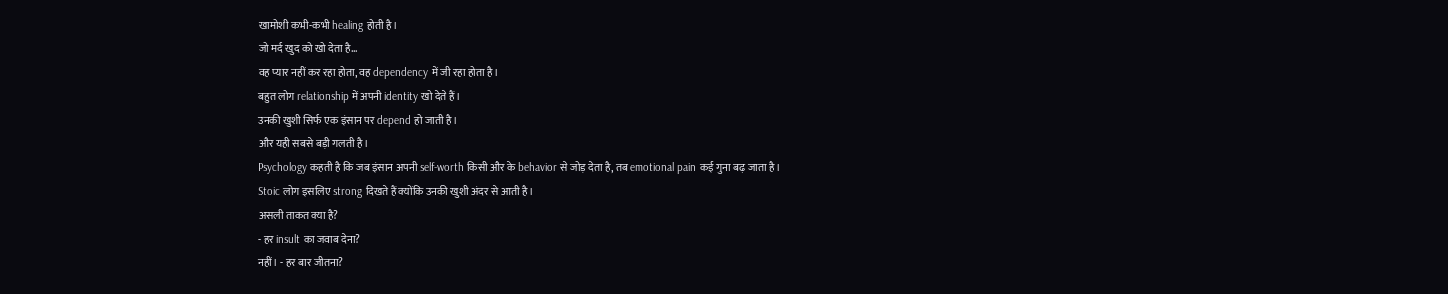खामोशी कभी-कभी healing होती है।
जो मर्द खुद को खो देता है…
वह प्यार नहीं कर रहा होता, वह dependency में जी रहा होता है।
बहुत लोग relationship में अपनी identity खो देते हैं।
उनकी खुशी सिर्फ एक इंसान पर depend हो जाती है।
और यही सबसे बड़ी गलती है।
Psychology कहती है कि जब इंसान अपनी self-worth किसी और के behavior से जोड़ देता है, तब emotional pain कई गुना बढ़ जाता है।
Stoic लोग इसलिए strong दिखते हैं क्योंकि उनकी खुशी अंदर से आती है।
असली ताकत क्या है?
- हर insult का जवाब देना?
नहीं। - हर बार जीतना?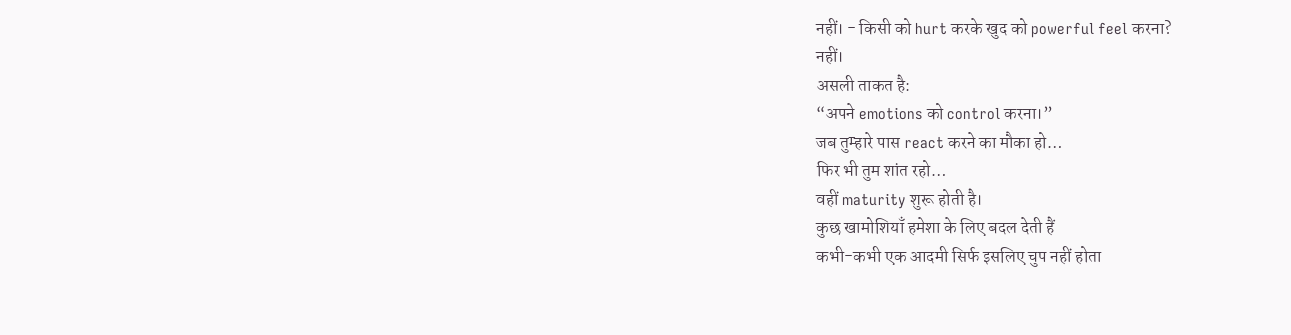नहीं। - किसी को hurt करके खुद को powerful feel करना?
नहीं।
असली ताकत है:
“अपने emotions को control करना।”
जब तुम्हारे पास react करने का मौका हो…
फिर भी तुम शांत रहो…
वहीं maturity शुरू होती है।
कुछ खामोशियाँ हमेशा के लिए बदल देती हैं
कभी-कभी एक आदमी सिर्फ इसलिए चुप नहीं होता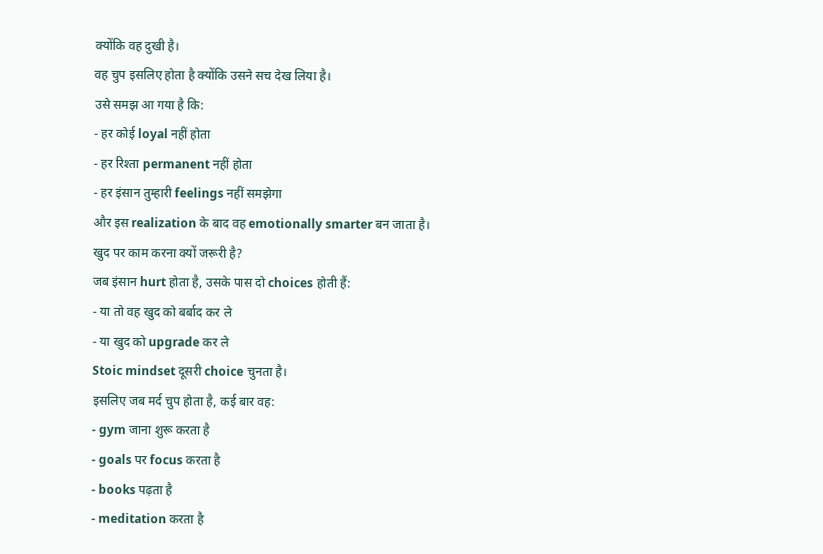क्योंकि वह दुखी है।
वह चुप इसलिए होता है क्योंकि उसने सच देख लिया है।
उसे समझ आ गया है कि:
- हर कोई loyal नहीं होता
- हर रिश्ता permanent नहीं होता
- हर इंसान तुम्हारी feelings नहीं समझेगा
और इस realization के बाद वह emotionally smarter बन जाता है।
खुद पर काम करना क्यों जरूरी है?
जब इंसान hurt होता है, उसके पास दो choices होती हैं:
- या तो वह खुद को बर्बाद कर ले
- या खुद को upgrade कर ले
Stoic mindset दूसरी choice चुनता है।
इसलिए जब मर्द चुप होता है, कई बार वह:
- gym जाना शुरू करता है
- goals पर focus करता है
- books पढ़ता है
- meditation करता है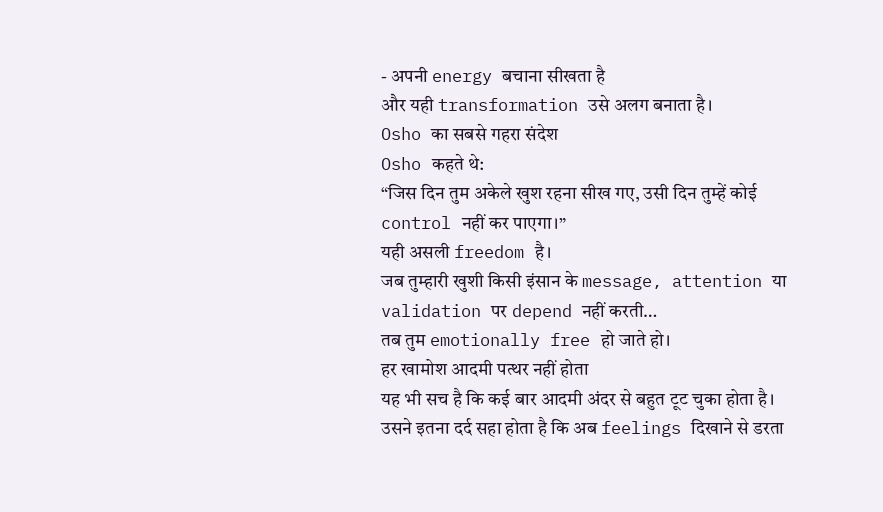- अपनी energy बचाना सीखता है
और यही transformation उसे अलग बनाता है।
Osho का सबसे गहरा संदेश
Osho कहते थे:
“जिस दिन तुम अकेले खुश रहना सीख गए, उसी दिन तुम्हें कोई control नहीं कर पाएगा।”
यही असली freedom है।
जब तुम्हारी खुशी किसी इंसान के message, attention या validation पर depend नहीं करती…
तब तुम emotionally free हो जाते हो।
हर खामोश आदमी पत्थर नहीं होता
यह भी सच है कि कई बार आदमी अंदर से बहुत टूट चुका होता है।
उसने इतना दर्द सहा होता है कि अब feelings दिखाने से डरता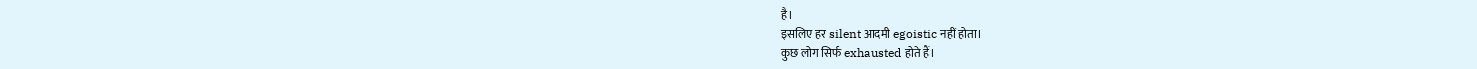है।
इसलिए हर silent आदमी egoistic नहीं होता।
कुछ लोग सिर्फ exhausted होते हैं।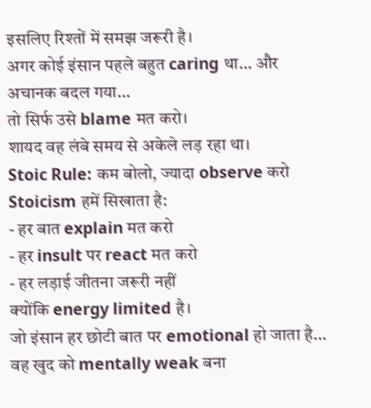इसलिए रिश्तों में समझ जरूरी है।
अगर कोई इंसान पहले बहुत caring था… और अचानक बदल गया…
तो सिर्फ उसे blame मत करो।
शायद वह लंबे समय से अकेले लड़ रहा था।
Stoic Rule: कम बोलो, ज्यादा observe करो
Stoicism हमें सिखाता है:
- हर बात explain मत करो
- हर insult पर react मत करो
- हर लड़ाई जीतना जरूरी नहीं
क्योंकि energy limited है।
जो इंसान हर छोटी बात पर emotional हो जाता है…
वह खुद को mentally weak बना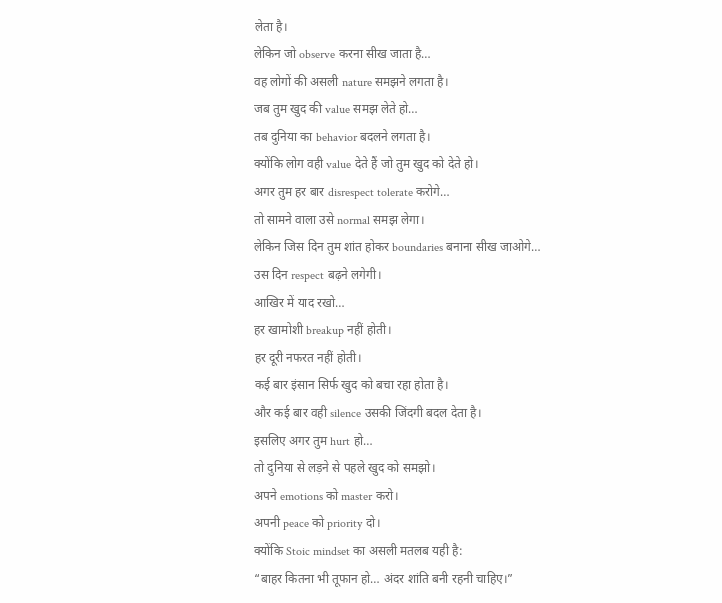लेता है।
लेकिन जो observe करना सीख जाता है…
वह लोगों की असली nature समझने लगता है।
जब तुम खुद की value समझ लेते हो…
तब दुनिया का behavior बदलने लगता है।
क्योंकि लोग वही value देते हैं जो तुम खुद को देते हो।
अगर तुम हर बार disrespect tolerate करोगे…
तो सामने वाला उसे normal समझ लेगा।
लेकिन जिस दिन तुम शांत होकर boundaries बनाना सीख जाओगे…
उस दिन respect बढ़ने लगेगी।
आखिर में याद रखो…
हर खामोशी breakup नहीं होती।
हर दूरी नफरत नहीं होती।
कई बार इंसान सिर्फ खुद को बचा रहा होता है।
और कई बार वही silence उसकी जिंदगी बदल देता है।
इसलिए अगर तुम hurt हो…
तो दुनिया से लड़ने से पहले खुद को समझो।
अपने emotions को master करो।
अपनी peace को priority दो।
क्योंकि Stoic mindset का असली मतलब यही है:
“बाहर कितना भी तूफान हो… अंदर शांति बनी रहनी चाहिए।”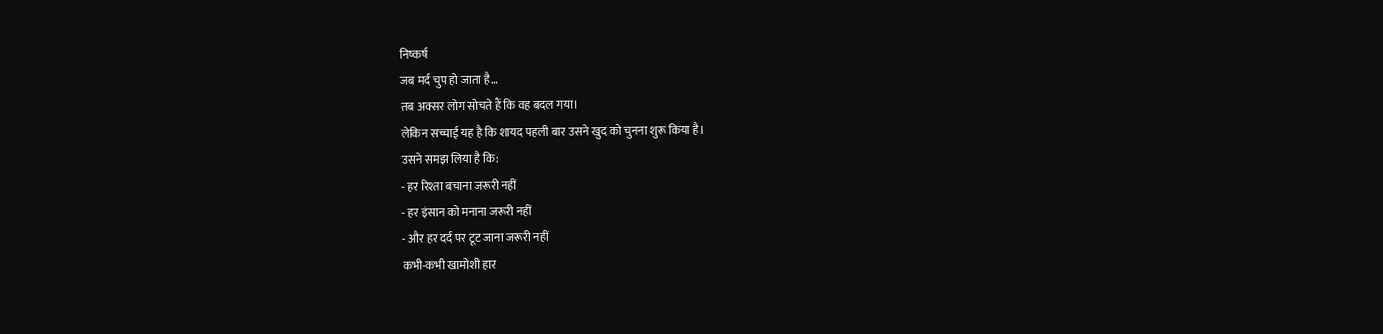निष्कर्ष
जब मर्द चुप हो जाता है…
तब अक्सर लोग सोचते हैं कि वह बदल गया।
लेकिन सच्चाई यह है कि शायद पहली बार उसने खुद को चुनना शुरू किया है।
उसने समझ लिया है कि:
- हर रिश्ता बचाना जरूरी नहीं
- हर इंसान को मनाना जरूरी नहीं
- और हर दर्द पर टूट जाना जरूरी नहीं
कभी-कभी खामोशी हार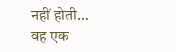नहीं होती…
वह एक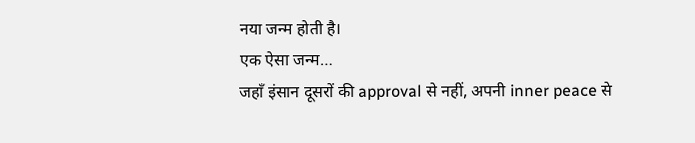नया जन्म होती है।
एक ऐसा जन्म…
जहाँ इंसान दूसरों की approval से नहीं, अपनी inner peace से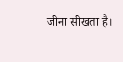जीना सीखता है।